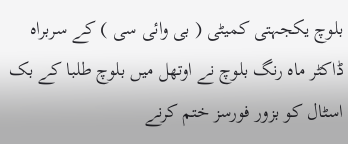بلوچ یکجہتی کمیٹی ( بی وائی سی ) کے سربراہ ڈاکٹر ماہ رنگ بلوچ نے اوتھل میں بلوچ طلبا کے بک اسٹال کو بزور فورسز ختم کرنے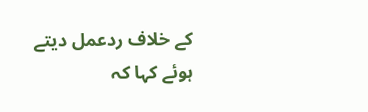کے خلاف ردعمل دیتے ہوئے کہا کہ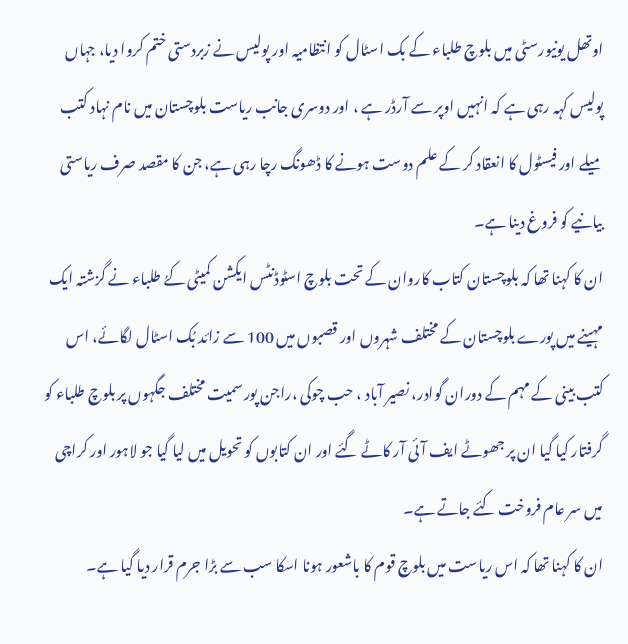اوتھل یونیورسٹی میں بلوچ طلباء کے بک اسٹال کو انتظامیہ اور پولیس نے زبردستی ختم کروا دیا، جہاں پولیس کہہ رہی ہے کہ انہیں اوپر سے آرڈر ہے ، اور دوسری جانب ریاست بلوچستان میں نام نہاد کتب میلے اور فیسٹول کا انعقاد کر کے علم دوست ہونے کا ڈھونگ رچا رہی ہے، جن کا مقصد صرف ریاستی بیانیے کو فروغ دینا ہے۔
ان کا کہنا تھا کہ بلوچستان کتاب کاروان کے تحت بلوچ اسٹوڈنٹس ایکشن کمیٹی کےُ طلباء نے گزشتہ ایک مہینے میں پورے بلوچستان کے مختلف شہروں اور قصبوں میں 100 سے زائد بُک اسٹال لگائے، اس کتب بینی کے مہم کے دوران گوادر، نصیر آباد ، حب چوکی ،راجن پور سمیت مختلف جگہوں پر بلوچ طلباء کو گرفتار کیا گیا ان پر جھوٹے ایف آئی آر کاٹے گئے اور ان کتابوں کو تحویل میں لیا گیا جو لاہور اور کراچی میں سر عام فروخت کئے جاتے ہے۔
ان کا کہنا تھا کہ اس ریاست میں بلوچ قوم کا باشعور ہونا اسکا سب سے بڑا جرم قرار دیا گیا ہے۔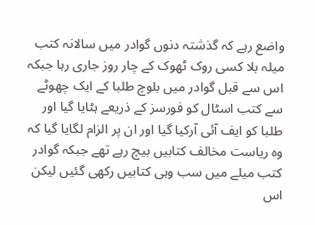واضع رہے کہ گذشتہ دنوں گوادر میں سالانہ کتب میلہ بلا کسی روک ٹھوک کے چار روز جاری رہا جبکہ اس سے قبل گوادر میں بلوچ طلبا کے ایک چھوٹے سے کتب اسٹال کو فورسز کے ذریعے ہٹایا گیا اور طلبا کو ایف آئی آرکیا گیا اور ان پر الزام لگایا گیا کہ وہ ریاست مخالف کتابیں بیچ رہے تھے جبکہ گوادر کتب میلے میں سب وہی کتابیں رکھی گئیں لیکن اس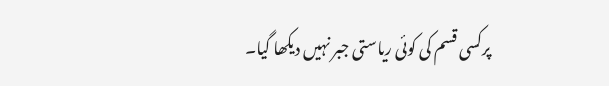پرکسی قسم کی کوئی ریاستی جبر نہیں دیکھا گیا۔